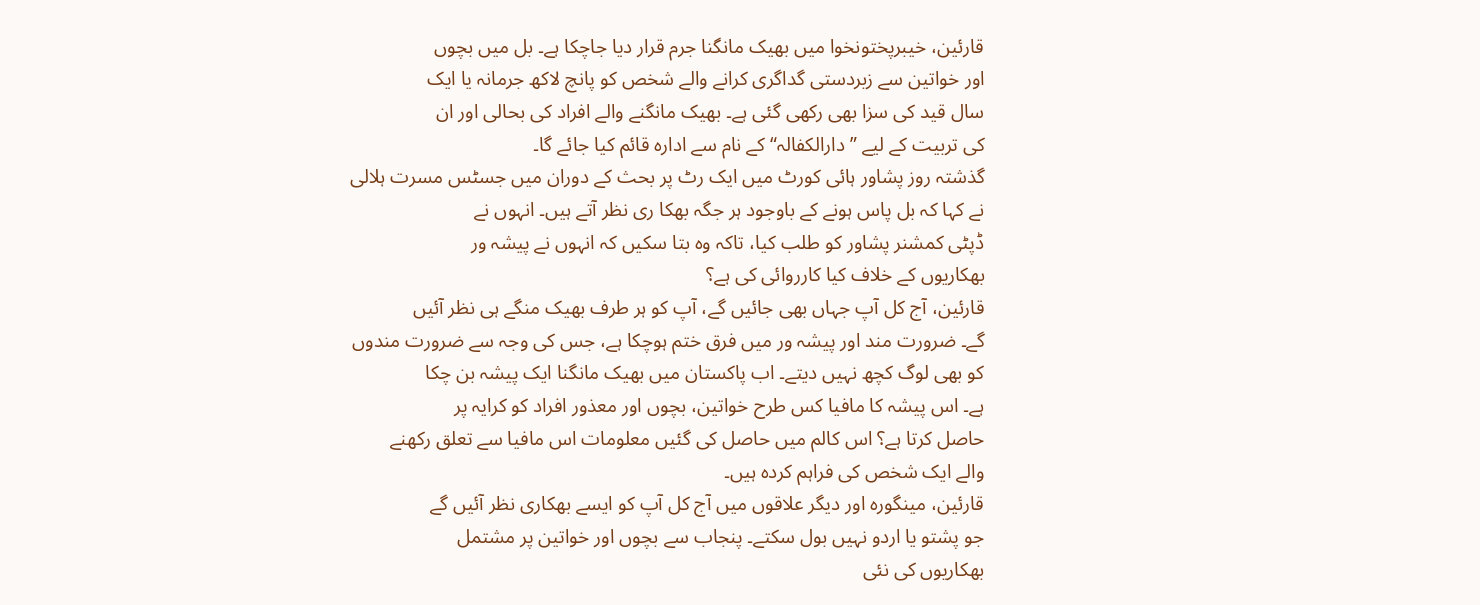قارئین، خیبرپختونخوا میں بھیک مانگنا جرم قرار دیا جاچکا ہے۔ بل میں بچوں
اور خواتین سے زبردستی گداگری کرانے والے شخص کو پانچ لاکھ جرمانہ یا ایک
سال قید کی سزا بھی رکھی گئی ہے۔ بھیک مانگنے والے افراد کی بحالی اور ان
کی تربیت کے لیے ”دارالکفالہ“ کے نام سے ادارہ قائم کیا جائے گا۔
گذشتہ روز پشاور ہائی کورٹ میں ایک رٹ پر بحث کے دوران میں جسٹس مسرت ہلالی
نے کہا کہ بل پاس ہونے کے باوجود ہر جگہ بھکا ری نظر آتے ہیں۔ انہوں نے
ڈپٹی کمشنر پشاور کو طلب کیا، تاکہ وہ بتا سکیں کہ انہوں نے پیشہ ور
بھکاریوں کے خلاف کیا کارروائی کی ہے؟
قارئین، آج کل آپ جہاں بھی جائیں گے، آپ کو ہر طرف بھیک منگے ہی نظر آئیں
گے۔ ضرورت مند اور پیشہ ور میں فرق ختم ہوچکا ہے، جس کی وجہ سے ضرورت مندوں
کو بھی لوگ کچھ نہیں دیتے۔ اب پاکستان میں بھیک مانگنا ایک پیشہ بن چکا
ہے۔ اس پیشہ کا مافیا کس طرح خواتین، بچوں اور معذور افراد کو کرایہ پر
حاصل کرتا ہے؟ اس کالم میں حاصل کی گئیں معلومات اس مافیا سے تعلق رکھنے
والے ایک شخص کی فراہم کردہ ہیں۔
قارئین، مینگورہ اور دیگر علاقوں میں آج کل آپ کو ایسے بھکاری نظر آئیں گے
جو پشتو یا اردو نہیں بول سکتے۔ پنجاب سے بچوں اور خواتین پر مشتمل
بھکاریوں کی نئی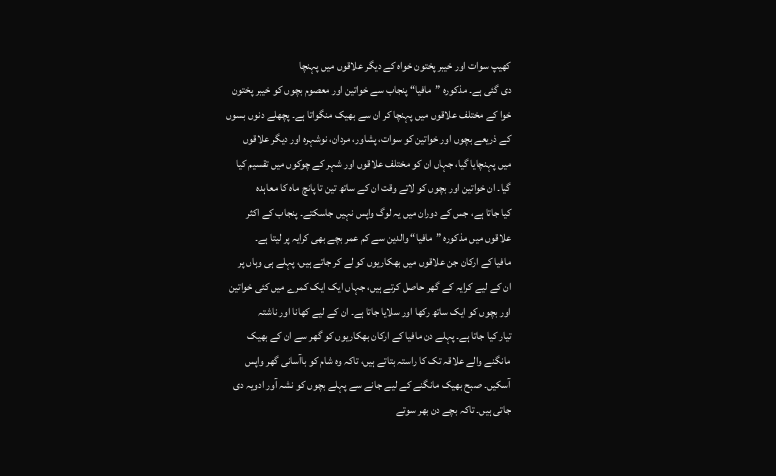کھیپ سوات اور خیبر پختون خواہ کے دیگر علاقوں میں پہنچا
دی گئی ہے۔ مذکورہ ”مافیا“ پنجاب سے خواتین اور معصوم بچوں کو خیبر پختون
خوا کے مختلف علاقوں میں پہنچا کر ان سے بھیک منگواتا ہے۔ پچھلے دنوں بسوں
کے ذریعے بچوں اور خواتین کو سوات، پشاور، مردان، نوشہرہ اور دیگر علاقوں
میں پہنچایا گیا، جہاں ان کو مختلف علاقوں اور شہر کے چوکوں میں تقسیم کیا
گیا۔ ان خواتین اور بچوں کو لاتے وقت ان کے ساتھ تین تا پانچ ماہ کا معاہدہ
کیا جاتا ہے، جس کے دوران میں یہ لوگ واپس نہیں جاسکتے۔ پنجاب کے اکثر
علاقوں میں مذکورہ ”مافیا“ والدین سے کم عمر بچے بھی کرایہ پر لیتا ہے۔
مافیا کے ارکان جن علاقوں میں بھکاریوں کو لے کر جاتے ہیں، پہلے ہی وہاں پر
ان کے لیے کرایہ کے گھر حاصل کرتے ہیں، جہاں ایک ایک کمرے میں کئی خواتین
اور بچوں کو ایک ساتھ رکھا اور سلایا جاتا ہے۔ ان کے لیے کھانا اور ناشتہ
تیار کیا جاتا ہے۔ پہلے دن مافیا کے ارکان بھکاریوں کو گھر سے ان کے بھیک
مانگنے والے علاقہ تک کا راستہ بتاتے ہیں، تاکہ وہ شام کو باآسانی گھر واپس
آسکیں۔ صبح بھیک مانگنے کے لیے جانے سے پہلے بچوں کو نشہ آور ادویہ دی
جاتی ہیں۔ تاکہ بچے دن بھر سوتے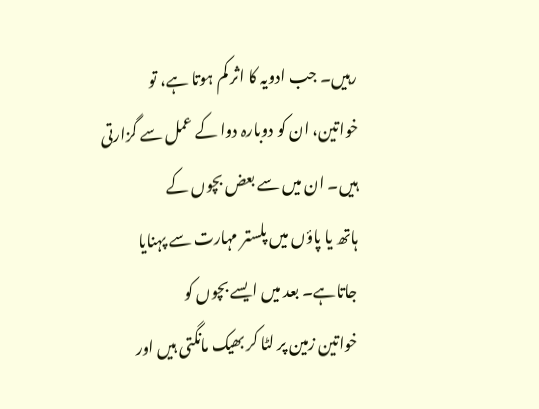رہیں۔ جب ادویہ کا اثر کم ہوتا ہے، تو
خواتین، ان کو دوبارہ دوا کے عمل سے گزارتی ہیں۔ ان میں سے بعض بچوں کے
ہاتھ یا پاؤں میں پلستر مہارت سے پہنایا جاتاہے۔ بعد میں ایسے بچوں کو
خواتین زمین پر لٹا کر بھیک مانگتی ہیں اور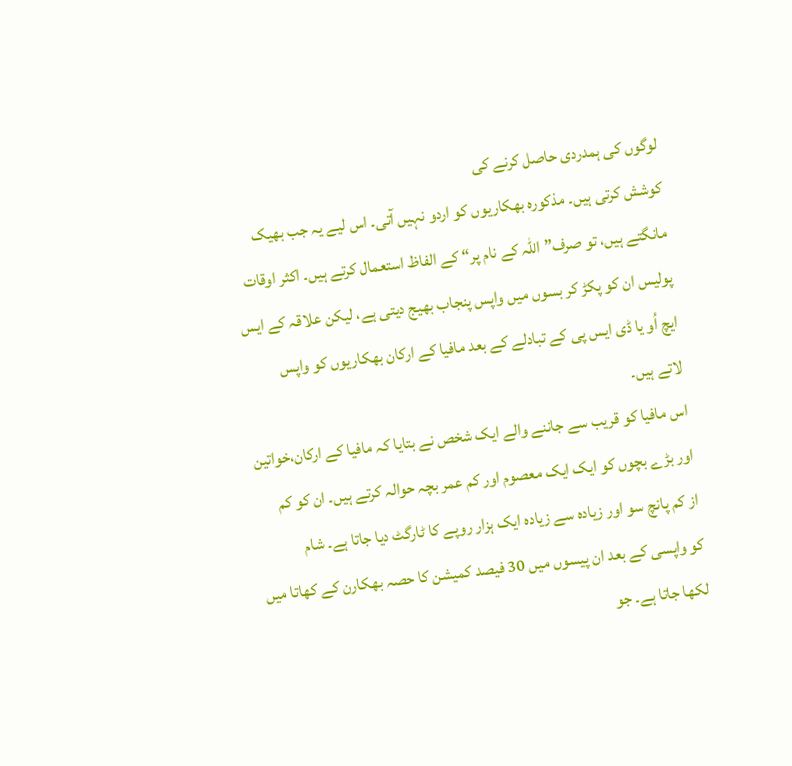لوگوں کی ہمدردی حاصل کرنے کی
کوشش کرتی ہیں۔ مذکورہ بھکاریوں کو اردو نہیں آتی۔ اس لیے یہ جب بھیک
مانگتے ہیں، تو صرف”اللہ کے نام پر“ کے الفاظ استعمال کرتے ہیں۔ اکثر اوقات
پولیس ان کو پکڑ کر بسوں میں واپس پنجاب بھیج دیتی ہے، لیکن علاقہ کے ایس
ایچ اُو یا ڈی ایس پی کے تبادلے کے بعد مافیا کے ارکان بھکاریوں کو واپس
لاتے ہیں۔
اس مافیا کو قریب سے جاننے والے ایک شخص نے بتایا کہ مافیا کے ارکان،خواتین
اور بڑے بچوں کو ایک ایک معصوم اور کم عمر بچہ حوالہ کرتے ہیں۔ ان کو کم
از کم پانچ سو اور زیادہ سے زیادہ ایک ہزار روپے کا ٹارگٹ دیا جاتا ہے۔ شام
کو واپسی کے بعد ان پیسوں میں 30 فیصد کمیشن کا حصہ بھکارن کے کھاتا میں
لکھا جاتا ہے۔ جو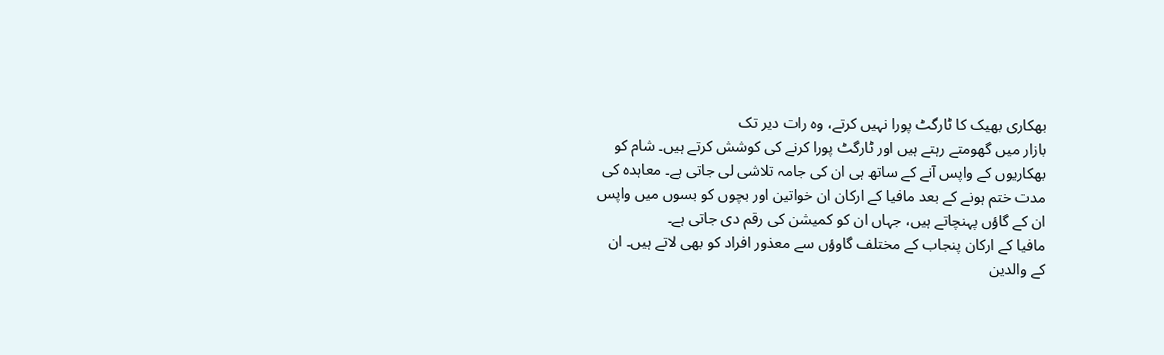بھکاری بھیک کا ٹارگٹ پورا نہیں کرتے، وہ رات دیر تک
بازار میں گھومتے رہتے ہیں اور ٹارگٹ پورا کرنے کی کوشش کرتے ہیں۔ شام کو
بھکاریوں کے واپس آنے کے ساتھ ہی ان کی جامہ تلاشی لی جاتی ہے۔ معاہدہ کی
مدت ختم ہونے کے بعد مافیا کے ارکان ان خواتین اور بچوں کو بسوں میں واپس
ان کے گاؤں پہنچاتے ہیں، جہاں ان کو کمیشن کی رقم دی جاتی ہے۔
مافیا کے ارکان پنجاب کے مختلف گاوؤں سے معذور افراد کو بھی لاتے ہیں۔ ان
کے والدین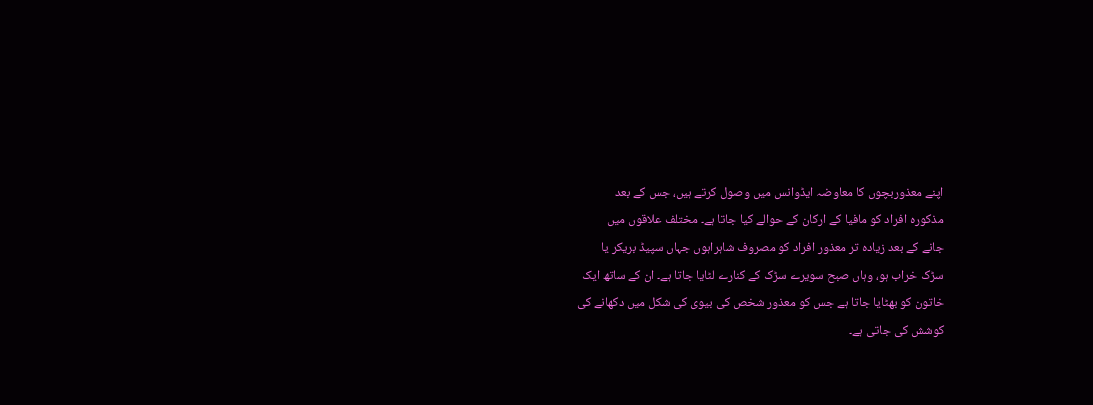اپنے معذوربچوں کا معاوضہ ایڈوانس میں وصول کرتے ہیں، جس کے بعد
مذکورہ افراد کو مافیا کے ارکان کے حوالے کیا جاتا ہے۔ مختلف علاقوں میں
جانے کے بعد زیادہ تر معذور افراد کو مصروف شاہراہوں جہاں سپیڈ بریکر یا
سڑک خراب ہو، وہاں صبح سویرے سڑک کے کنارے لٹایا جاتا ہے۔ ان کے ساتھ ایک
خاتون کو بھٹایا جاتا ہے جس کو معذور شخص کی بیوی کی شکل میں دکھانے کی
کوشش کی جاتی ہے۔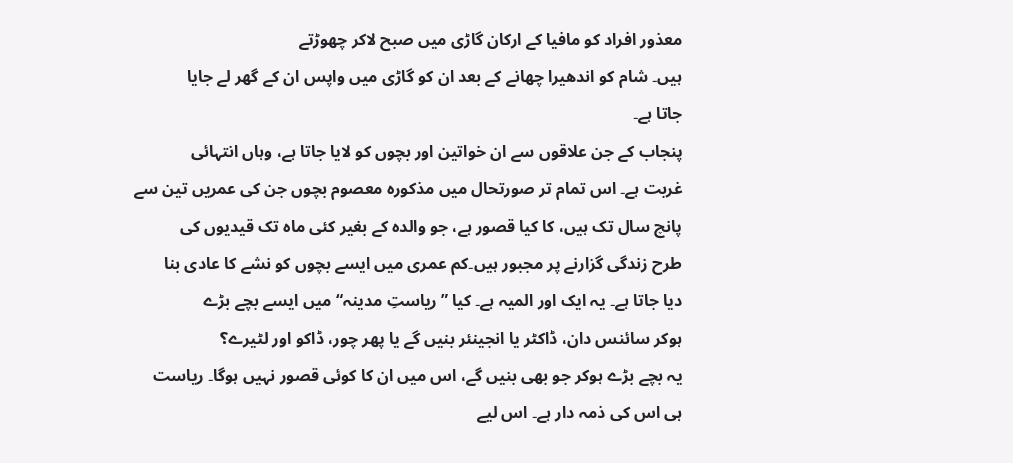معذور افراد کو مافیا کے ارکان گاڑی میں صبح لاکر چھوڑتے
ہیں۔ شام کو اندھیرا چھانے کے بعد ان کو گاڑی میں واپس ان کے گھر لے جایا
جاتا ہے۔
پنجاب کے جن علاقوں سے ان خواتین اور بچوں کو لایا جاتا ہے، وہاں انتہائی
غربت ہے۔ اس تمام تر صورتحال میں مذکورہ معصوم بچوں جن کی عمریں تین سے
پانچ سال تک ہیں، کا کیا قصور ہے، جو والدہ کے بغیر کئی ماہ تک قیدیوں کی
طرح زندگی گزارنے پر مجبور ہیں۔کم عمری میں ایسے بچوں کو نشے کا عادی بنا
دیا جاتا ہے۔ یہ ایک اور المیہ ہے۔ کیا ”ریاستِ مدینہ“ میں ایسے بچے بڑے
ہوکر سائنس دان، ڈاکٹر یا انجینئر بنیں گے یا پھر چور، ڈاکو اور لٹیرے؟
یہ بچے بڑے ہوکر جو بھی بنیں گے، اس میں ان کا کوئی قصور نہیں ہوگا۔ ریاست
ہی اس کی ذمہ دار ہے۔ اس لیے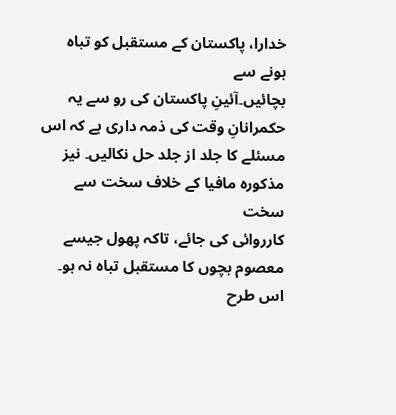خدارا، پاکستان کے مستقبل کو تباہ ہونے سے
بچائیں۔آئینِ پاکستان کی رو سے یہ حکمرانانِ وقت کی ذمہ داری ہے کہ اس
مسئلے کا جلد از جلد حل نکالیں۔ نیز مذکورہ مافیا کے خلاف سخت سے سخت
کارروائی کی جائے، تاکہ پھول جیسے معصوم بچوں کا مستقبل تباہ نہ ہو۔ اس طرح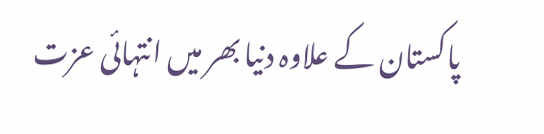پاکستان کے علاوہ دنیا بھر میں انتہائی عزت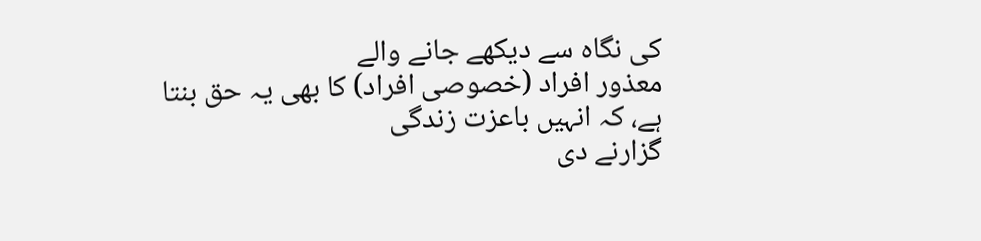کی نگاہ سے دیکھے جانے والے
معذور افراد (خصوصی افراد) کا بھی یہ حق بنتا ہے، کہ انہیں باعزت زندگی
گزارنے دی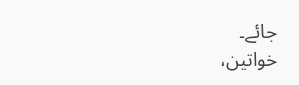جائے۔
خواتین،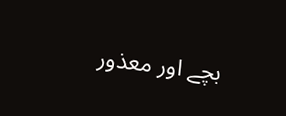بچے اور معذور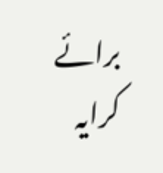برائے کرایہ